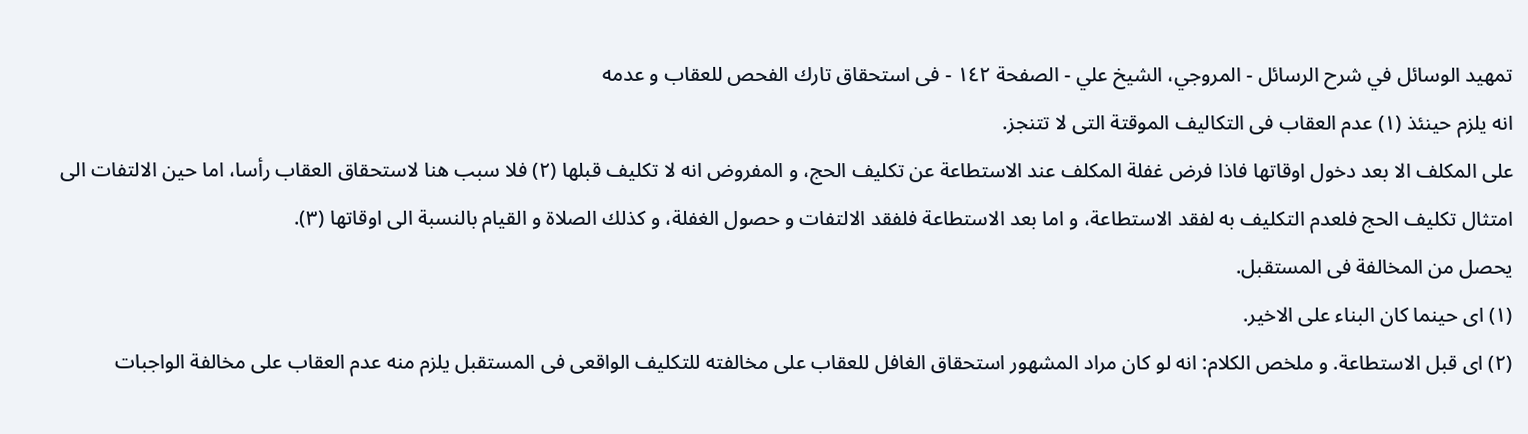تمهيد الوسائل في شرح الرسائل - المروجي، الشيخ علي - الصفحة ١٤٢ - فى استحقاق تارك الفحص للعقاب و عدمه
انه يلزم حينئذ (١) عدم العقاب فى التكاليف الموقتة التى لا تتنجز.
على المكلف الا بعد دخول اوقاتها فاذا فرض غفلة المكلف عند الاستطاعة عن تكليف الحج، و المفروض انه لا تكليف قبلها (٢) فلا سبب هنا لاستحقاق العقاب رأسا، اما حين الالتفات الى امتثال تكليف الحج فلعدم التكليف به لفقد الاستطاعة، و اما بعد الاستطاعة فلفقد الالتفات و حصول الغفلة، و كذلك الصلاة و القيام بالنسبة الى اوقاتها (٣).
يحصل من المخالفة فى المستقبل.
(١) اى حينما كان البناء على الاخير.
(٢) اى قبل الاستطاعة. و ملخص الكلام: انه لو كان مراد المشهور استحقاق الغافل للعقاب على مخالفته للتكليف الواقعى فى المستقبل يلزم منه عدم العقاب على مخالفة الواجبات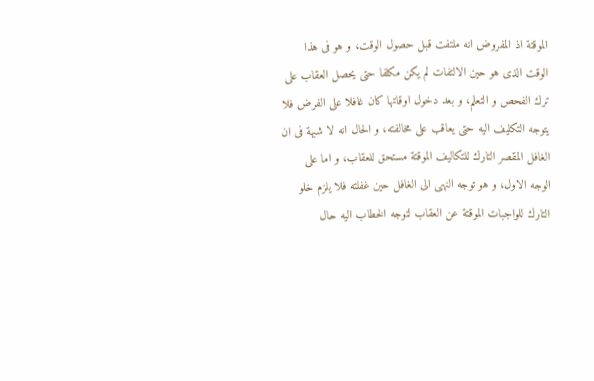الموقتة اذ المفروض انه ملتفت قبل حصول الوقت، و هو فى هذا الوقت الذى هو حين الالتفات لم يكن مكلفا حتى يحصل العقاب على ترك الفحص و التعلم، و بعد دخول اوقاتها كان غافلا على الفرض فلا يتوجه التكليف اليه حتى يعاقب على مخالفته، و الحال انه لا شبهة فى ان الغافل المقصر التارك للتكاليف الموقتة مستحق للعقاب، و اما على الوجه الاول، و هو توجه النهى الى الغافل حين غفلته فلا يلزم خلو التارك للواجبات الموقتة عن العقاب لتوجه الخطاب اليه حال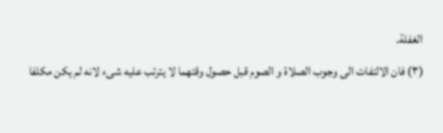الغفلة.
(٣) فان الالتفات الى وجوب الصلاة و الصوم قبل حصول وقتهما لا يترتب عليه شىء لانه لم يكن مكلفا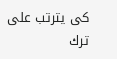كى يترتب على ترك